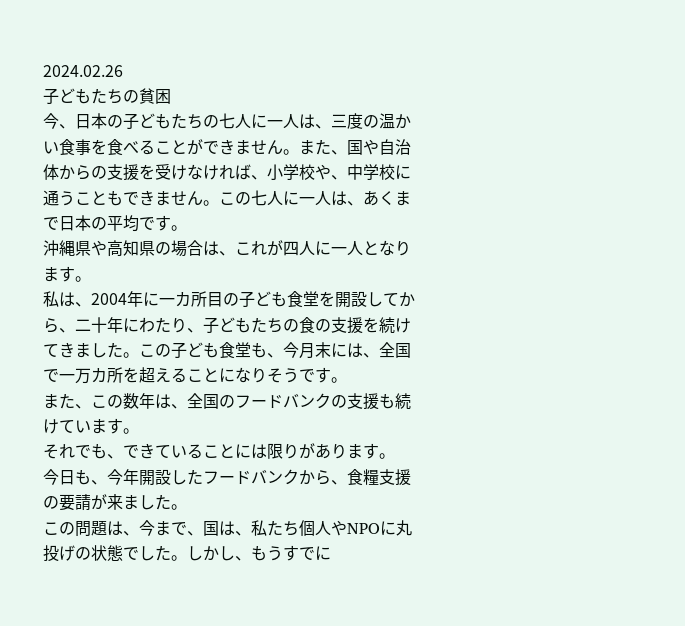2024.02.26
子どもたちの貧困
今、日本の子どもたちの七人に一人は、三度の温かい食事を食べることができません。また、国や自治体からの支援を受けなければ、小学校や、中学校に通うこともできません。この七人に一人は、あくまで日本の平均です。
沖縄県や高知県の場合は、これが四人に一人となります。
私は、2004年に一カ所目の子ども食堂を開設してから、二十年にわたり、子どもたちの食の支援を続けてきました。この子ども食堂も、今月末には、全国で一万カ所を超えることになりそうです。
また、この数年は、全国のフードバンクの支援も続けています。
それでも、できていることには限りがあります。
今日も、今年開設したフードバンクから、食糧支援の要請が来ました。
この問題は、今まで、国は、私たち個人やNPOに丸投げの状態でした。しかし、もうすでに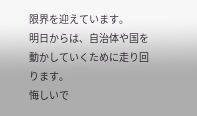限界を迎えています。
明日からは、自治体や国を動かしていくために走り回ります。
悔しいで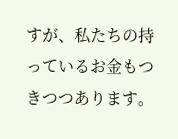すが、私たちの持っているお金もつきつつあります。